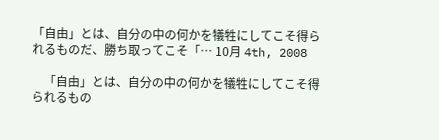「自由」とは、自分の中の何かを犠牲にしてこそ得られるものだ、勝ち取ってこそ「… 10月 4th, 2008

    「自由」とは、自分の中の何かを犠牲にしてこそ得られるもの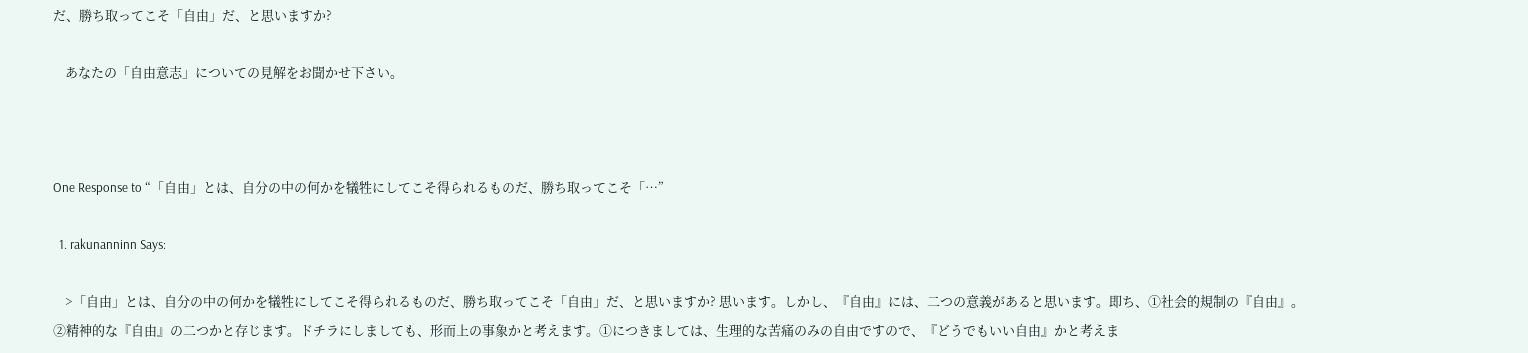だ、勝ち取ってこそ「自由」だ、と思いますか?

    あなたの「自由意志」についての見解をお聞かせ下さい。



One Response to “「自由」とは、自分の中の何かを犠牲にしてこそ得られるものだ、勝ち取ってこそ「…”

  1. rakunanninn Says:

    >「自由」とは、自分の中の何かを犠牲にしてこそ得られるものだ、勝ち取ってこそ「自由」だ、と思いますか? 思います。しかし、『自由』には、二つの意義があると思います。即ち、①社会的規制の『自由』。②精神的な『自由』の二つかと存じます。ドチラにしましても、形而上の事象かと考えます。①につきましては、生理的な苦痛のみの自由ですので、『どうでもいい自由』かと考えま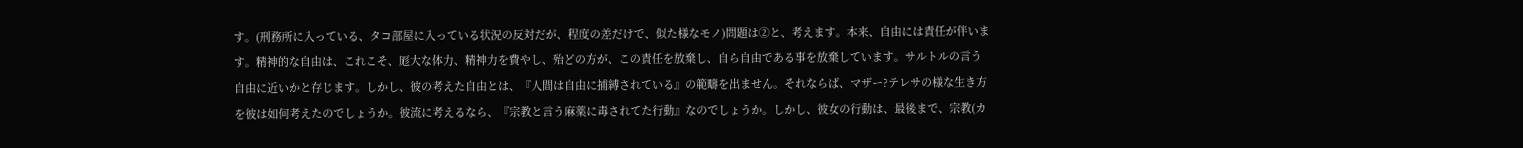す。(刑務所に入っている、タコ部屋に入っている状況の反対だが、程度の差だけで、似た様なモノ)問題は②と、考えます。本来、自由には責任が伴います。精神的な自由は、これこそ、厖大な体力、精神力を費やし、殆どの方が、この責任を放棄し、自ら自由である事を放棄しています。サルトルの言う自由に近いかと存じます。しかし、彼の考えた自由とは、『人間は自由に捕縛されている』の範疇を出ません。それならば、マザー?テレサの様な生き方を彼は如何考えたのでしょうか。彼流に考えるなら、『宗教と言う麻薬に毒されてた行動』なのでしょうか。しかし、彼女の行動は、最後まで、宗教(カ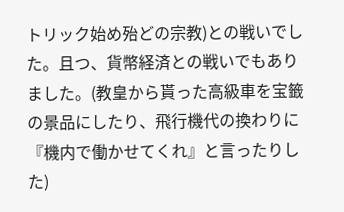トリック始め殆どの宗教)との戦いでした。且つ、貨幣経済との戦いでもありました。(教皇から貰った高級車を宝籤の景品にしたり、飛行機代の換わりに『機内で働かせてくれ』と言ったりした)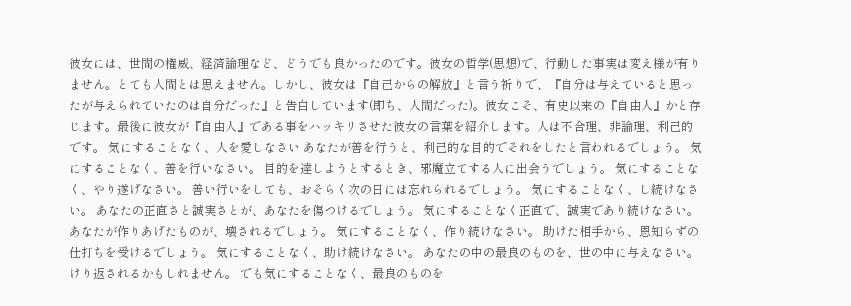彼女には、世間の権威、経済論理など、どうでも良かったのです。彼女の哲学(思想)で、行動した事実は変え様が有りません。とても人間とは思えません。しかし、彼女は『自己からの解放』と言う祈りで、『自分は与えていると思ったが与えられていたのは自分だった』と告白しています(即ち、人間だった)。彼女こそ、有史以来の『自由人』かと存じます。最後に彼女が『自由人』である事をハッキリさせた彼女の言葉を紹介します。人は不合理、非論理、利己的です。 気にすることなく、人を愛しなさい あなたが善を行うと、利己的な目的でそれをしたと言われるでしょう。 気にすることなく、善を行いなさい。 目的を達しようとするとき、邪魔立てする人に出会うでしょう。 気にすることなく、やり遂げなさい。 善い行いをしても、おそらく次の日には忘れられるでしょう。 気にすることなく、し続けなさい。 あなたの正直さと誠実さとが、あなたを傷つけるでしょう。 気にすることなく正直で、誠実であり続けなさい。 あなたが作りあげたものが、壊されるでしょう。 気にすることなく、作り続けなさい。 助けた相手から、恩知らずの仕打ちを受けるでしょう。 気にすることなく、助け続けなさい。 あなたの中の最良のものを、世の中に与えなさい。 けり返されるかもしれません。 でも気にすることなく、最良のものを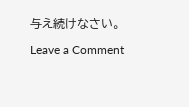与え続けなさい。

Leave a Comment